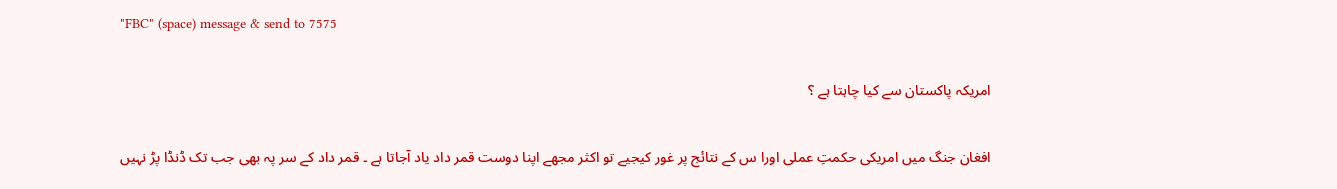"FBC" (space) message & send to 7575

امریکہ پاکستان سے کیا چاہتا ہے ؟

افغان جنگ میں امریکی حکمتِ عملی اورا س کے نتائج پر غور کیجیے تو اکثر مجھے اپنا دوست قمر داد یاد آجاتا ہے ۔ قمر داد کے سر پہ بھی جب تک ڈنڈا پڑ نہیں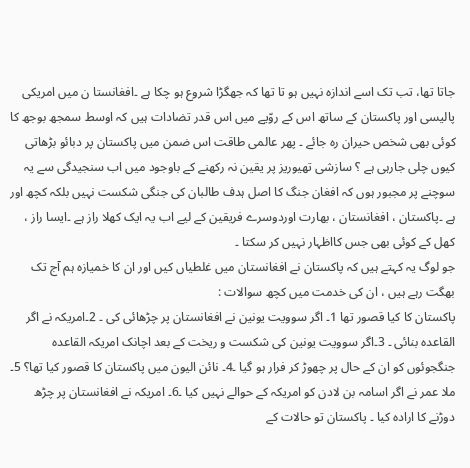جاتا تھا، تب تک اسے اندازہ نہیں ہو تا تھا کہ جھگڑا شروع ہو چکا ہے ۔افغانستا ن میں امریکی پالیسی اور پاکستان کے ساتھ اس کے روّیے میں اس قدر تضادات ہیں کہ اوسط سمجھ بوجھ کا کوئی بھی شخص حیران رہ جائے ۔ پھر عالمی طاقت اس ضمن میں پاکستان پر دبائو بڑھاتی کیوں چلی جارہی ہے ؟ سازشی تھیوریز پر یقین نہ رکھنے کے باوجود میں اب سنجیدگی سے یہ سوچنے پر مجبور ہوں کہ افغان جنگ کا اصل ہدف طالبان کی جنگی شکست نہیں بلکہ کچھ اور ہے ۔پاکستان ، افغانستان ، بھارت اوردوسرے فریقین کے لیے اب یہ ایک کھلا راز ہے ۔ایسا راز ، کھل کے کوئی بھی جس کااظہار نہیں کر سکتا ۔
جو لوگ یہ کہتے ہیں کہ پاکستان نے افغانستان میں غلطیاں کیں اور ان کا خمیازہ ہم آج تک بھگت رہے ہیں ، ان کی خدمت میں کچھ سوالات :
پاکستان کا کیا قصور تھا 1۔ اگر سوویت یونین نے افغانستان پر چڑھائی کی ۔ 2۔امریکہ نے اگر القاعدہ بنائی ۔ 3۔اگر سوویت یونین کی شکست و ریخت کے بعد اچانک امریکہ القاعدہ جنگجوئوں کو ان کے حال پر چھوڑ کر فرار ہو گیا ۔4۔ نائن الیون میں پاکستان کا قصور کیا تھا؟ 5۔ ملا عمر نے اگر اسامہ بن لادن کو امریکہ کے حوالے نہیں کیا ۔6۔ امریکہ نے افغانستان پر چڑھ دوڑنے کا ارادہ کیا ۔ پاکستان تو حالات کے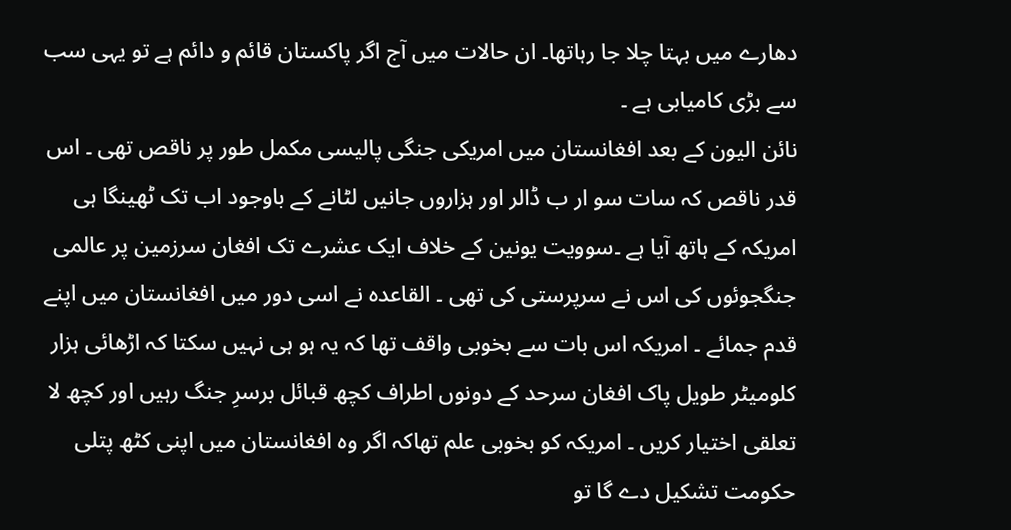دھارے میں بہتا چلا جا رہاتھا۔ ان حالات میں آج اگر پاکستان قائم و دائم ہے تو یہی سب سے بڑی کامیابی ہے ۔
نائن الیون کے بعد افغانستان میں امریکی جنگی پالیسی مکمل طور پر ناقص تھی ۔ اس قدر ناقص کہ سات سو ار ب ڈالر اور ہزاروں جانیں لٹانے کے باوجود اب تک ٹھینگا ہی امریکہ کے ہاتھ آیا ہے ۔سوویت یونین کے خلاف ایک عشرے تک افغان سرزمین پر عالمی جنگجوئوں کی اس نے سرپرستی کی تھی ۔ القاعدہ نے اسی دور میں افغانستان میں اپنے قدم جمائے ۔ امریکہ اس بات سے بخوبی واقف تھا کہ یہ ہو ہی نہیں سکتا کہ اڑھائی ہزار کلومیٹر طویل پاک افغان سرحد کے دونوں اطراف کچھ قبائل برسرِ جنگ رہیں اور کچھ لا تعلقی اختیار کریں ۔ امریکہ کو بخوبی علم تھاکہ اگر وہ افغانستان میں اپنی کٹھ پتلی حکومت تشکیل دے گا تو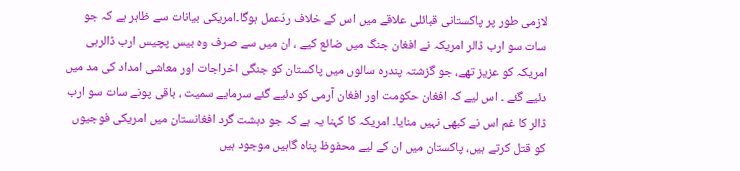لازمی طور پر پاکستانی قبائلی علاقے میں اس کے خلاف ردّعمل ہوگا۔امریکی بیانات سے ظاہر ہے کہ جو سات سو ارب ڈالر امریکہ نے افغان جنگ میں ضائع کیے ، ان میں سے صرف وہ بیس پچیس ارب ڈالرہی امریکہ کو عزیز تھے، جو گزشتہ پندرہ سالوں میں پاکستان کو جنگی اخراجات اور معاشی امداد کی مد میں دئیے گئے ۔ اس لیے کہ افغان حکومت اور افغان آرمی کو دئیے گئے سرمایے سمیت ، باقی پونے سات سو ارب ڈالر کا غم اس نے کبھی نہیں منایا۔ امریکہ کا کہنا یہ ہے کہ جو دہشت گرد افغانستان میں امریکی فوجیوں کو قتل کرتے ہیں، پاکستان میں ان کے لیے محفوظ پناہ گاہیں موجود ہیں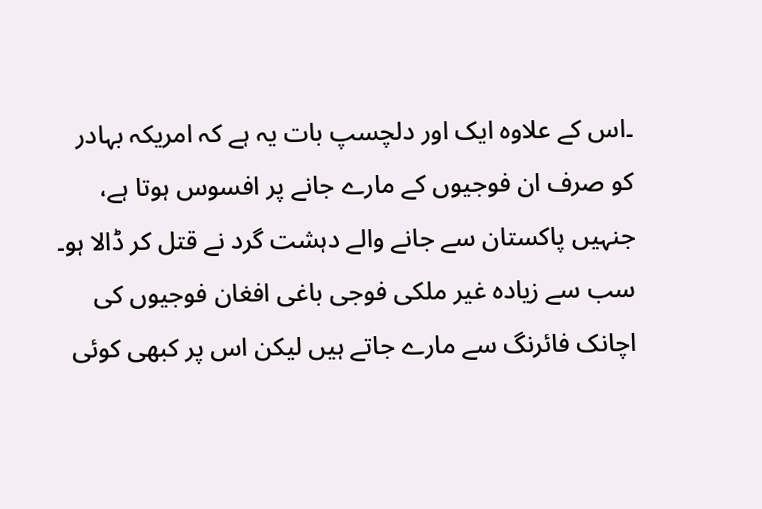۔اس کے علاوہ ایک اور دلچسپ بات یہ ہے کہ امریکہ بہادر کو صرف ان فوجیوں کے مارے جانے پر افسوس ہوتا ہے، جنہیں پاکستان سے جانے والے دہشت گرد نے قتل کر ڈالا ہو۔ سب سے زیادہ غیر ملکی فوجی باغی افغان فوجیوں کی اچانک فائرنگ سے مارے جاتے ہیں لیکن اس پر کبھی کوئی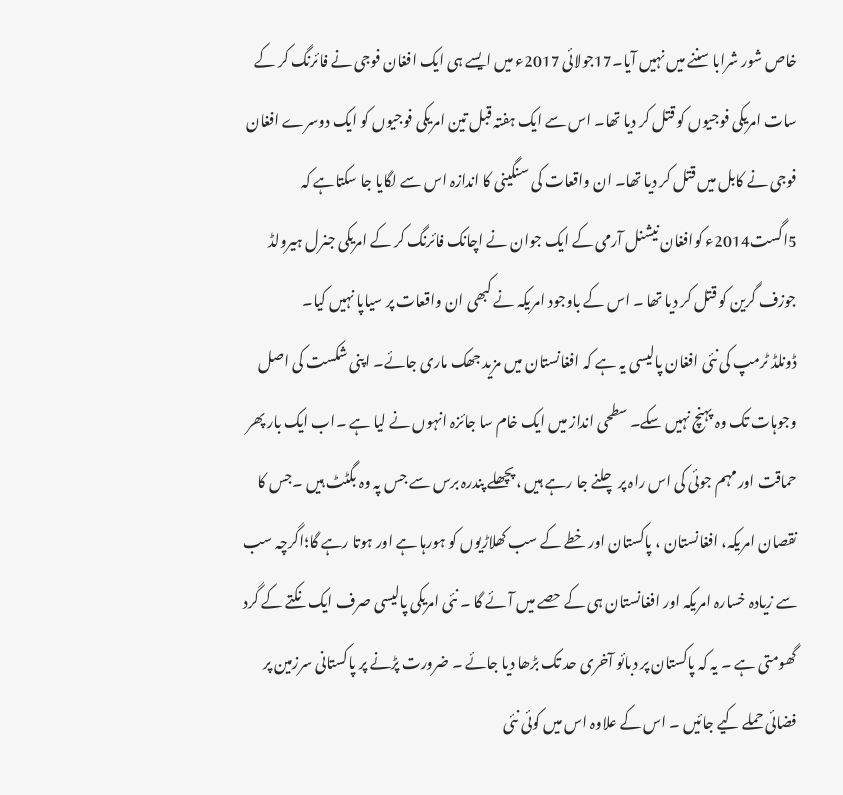خاص شور شرابا سننے میں نہیں آیا۔17جولائی 2017ء میں ایسے ہی ایک افغان فوجی نے فائرنگ کر کے سات امریکی فوجیوں کو قتل کر دیا تھا۔ اس سے ایک ہفتہ قبل تین امریکی فوجیوں کو ایک دوسرے افغان فوجی نے کابل میں قتل کر دیا تھا۔ ان واقعات کی سنگینی کا اندازہ اس سے لگایا جا سکتاہے کہ 5اگست2014ء کوافغان نیشنل آرمی کے ایک جوان نے اچانک فائرنگ کر کے امریکی جنرل ہیرولڈ جوزف گرین کو قتل کر دیا تھا ۔ اس کے باوجود امریکہ نے کبھی ان واقعات پر سیاپا نہیں کیا۔
ڈونلڈ ٹرمپ کی نئی افغان پالیسی یہ ہے کہ افغانستان میں مزید جھک ماری جائے۔ اپنی شکست کی اصل وجوہات تک وہ پہنچ نہیں سکے۔ سطحی انداز میں ایک خام سا جائزہ انہوں نے لیا ہے ۔اب ایک بار پھر حماقت اور مہم جوئی کی اس راہ پر چلنے جا رہے ہیں ، پچھلے پندرہ برس سے جس پہ وہ بگٹٹ ہیں ۔جس کا نقصان امریکہ، افغانستان ، پاکستان اور خطے کے سب کھلاڑیوں کو ہورہا ہے اور ہوتا رہے گا؛اگرچہ سب سے زیادہ خسارہ امریکہ اور افغانستان ہی کے حصے میں آئے گا ۔ نئی امریکی پالیسی صرف ایک نکتے کے گرد گھومتی ہے ۔ یہ کہ پاکستان پر دبائو آخری حد تک بڑھا دیا جائے ۔ ضرورت پڑنے پر پاکستانی سرزمین پر فضائی حملے کیے جائیں ۔ اس کے علاوہ اس میں کوئی نئی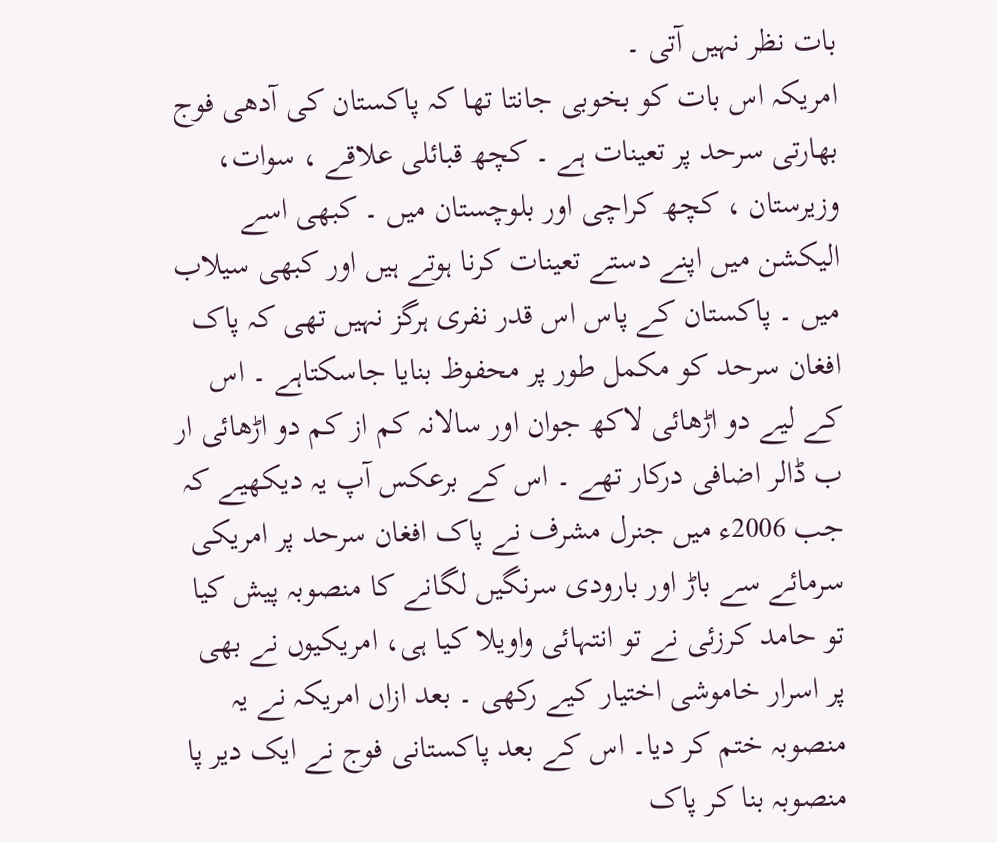بات نظر نہیں آتی ۔
امریکہ اس بات کو بخوبی جانتا تھا کہ پاکستان کی آدھی فوج بھارتی سرحد پر تعینات ہے ۔ کچھ قبائلی علاقے ، سوات، وزیرستان ، کچھ کراچی اور بلوچستان میں ۔ کبھی اسے الیکشن میں اپنے دستے تعینات کرنا ہوتے ہیں اور کبھی سیلاب میں ۔ پاکستان کے پاس اس قدر نفری ہرگز نہیں تھی کہ پاک افغان سرحد کو مکمل طور پر محفوظ بنایا جاسکتاہے ۔ اس کے لیے دو اڑھائی لاکھ جوان اور سالانہ کم از کم دو اڑھائی ار ب ڈالر اضافی درکار تھے ۔ اس کے برعکس آپ یہ دیکھیے کہ جب 2006ء میں جنرل مشرف نے پاک افغان سرحد پر امریکی سرمائے سے باڑ اور بارودی سرنگیں لگانے کا منصوبہ پیش کیا تو حامد کرزئی نے تو انتہائی واویلا کیا ہی، امریکیوں نے بھی پر اسرار خاموشی اختیار کیے رکھی ۔ بعد ازاں امریکہ نے یہ منصوبہ ختم کر دیا۔ اس کے بعد پاکستانی فوج نے ایک دیر پا منصوبہ بنا کر پاک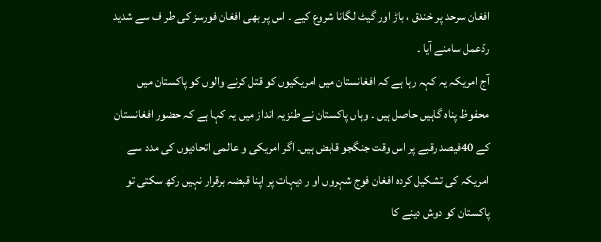افغان سرحد پر خندق ، باڑ اور گیٹ لگانا شروع کیے ۔ اس پر بھی افغان فورسز کی طر ف سے شدید ردّعمل سامنے آیا ۔
آج امریکہ یہ کہہ رہا ہے کہ افغانستان میں امریکیوں کو قتل کرنے والوں کو پاکستان میں محفوظ پناہ گاہیں حاصل ہیں ۔ وہاں پاکستان نے طنزیہ انداز میں یہ کہا ہے کہ حضور افغانستان کے 40فیصد رقبے پر اس وقت جنگجو قابض ہیں۔ اگر امریکی و عالمی اتحادیوں کی مدد سے امریکہ کی تشکیل کردہ افغان فوج شہروں او ر دیہات پر اپنا قبضہ برقرار نہیں رکھ سکتی تو پاکستان کو دوش دینے کا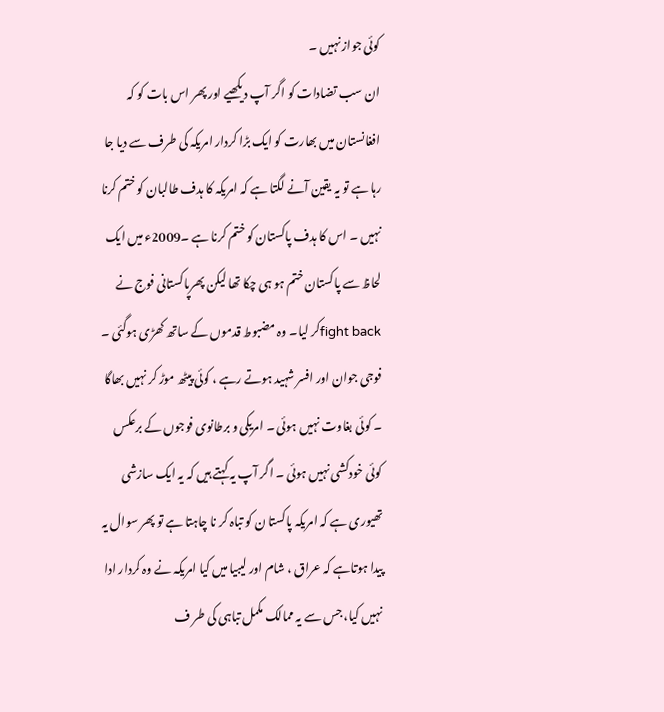کوئی جواز نہیں ۔
ان سب تضادات کو اگر آپ دیکھیے اور پھر اس بات کو کہ افغانستان میں بھارت کو ایک بڑا کردار امریکہ کی طرف سے دیا جا رہا ہے تو یہ یقین آنے لگتا ہے کہ امریکہ کا ہدف طالبان کو ختم کرنا نہیں ۔ اس کا ہدف پاکستان کو ختم کرنا ہے ۔2009ء میں ایک لحاظ سے پاکستان ختم ہو ہی چکا تھا لیکن پھرپاکستانی فوج نے fight backکر لیا۔ وہ مضبوط قدموں کے ساتھ کھڑی ہوگئی ۔ فوجی جوان اور افسر شہید ہوتے رہے ، کوئی پیٹھ موڑ کر نہیں بھاگا ۔ کوئی بغاوت نہیں ہوئی ۔ امریکی و برطانوی فوجوں کے برعکس کوئی خودکشی نہیں ہوئی ۔ اگر آپ یہ کہتے ہیں کہ یہ ایک سازشی تھیوری ہے کہ امریکہ پاکستا ن کو تباہ کر نا چاہتا ہے تو پھر سوال یہ پیدا ہوتاہے کہ عراق ، شام اور لیبیا میں کیا امریکہ نے وہ کردار ادا نہیں کیا، جس سے یہ ممالک مکمل تباہی کی طر ف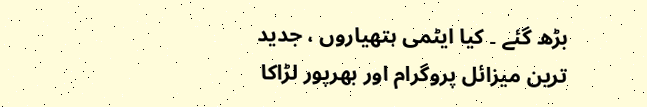بڑھ گئے ۔ کیا ایٹمی ہتھیاروں ، جدید ترین میزائل پروگرام اور بھرپور لڑاکا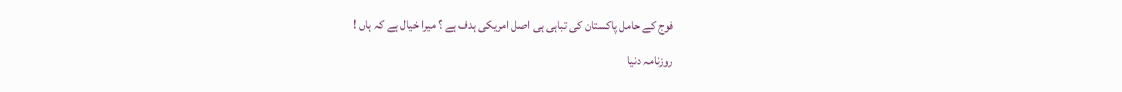فوج کے حامل پاکستان کی تباہی ہی اصل امریکی ہدف ہے ؟ میرا خیال ہے کہ ہاں !

روزنامہ دنیا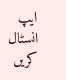ایپ انسٹال کریں